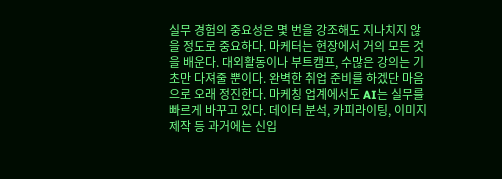실무 경험의 중요성은 몇 번을 강조해도 지나치지 않을 정도로 중요하다. 마케터는 현장에서 거의 모든 것을 배운다. 대외활동이나 부트캠프, 수많은 강의는 기초만 다져줄 뿐이다. 완벽한 취업 준비를 하겠단 마음으로 오래 정진한다. 마케칭 업계에서도 AI는 실무를 빠르게 바꾸고 있다. 데이터 분석, 카피라이팅, 이미지 제작 등 과거에는 신입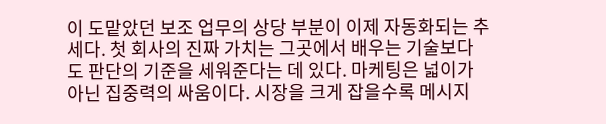이 도맡았던 보조 업무의 상당 부분이 이제 자동화되는 추세다. 첫 회사의 진짜 가치는 그곳에서 배우는 기술보다도 판단의 기준을 세워준다는 데 있다. 마케팅은 넓이가 아닌 집중력의 싸움이다. 시장을 크게 잡을수록 메시지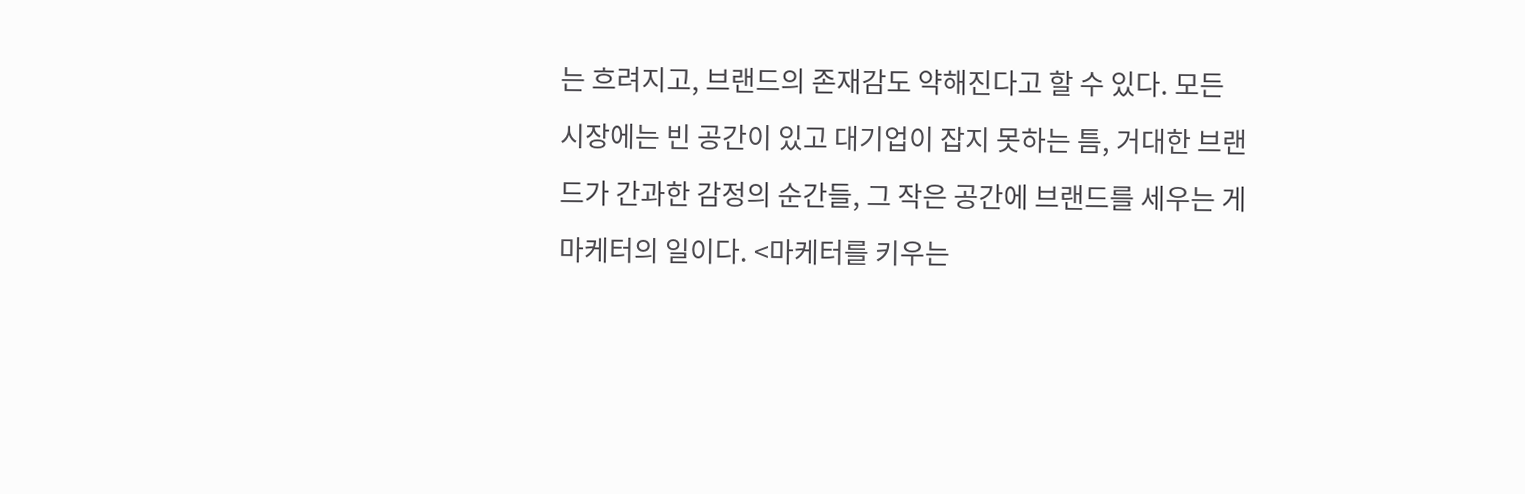는 흐려지고, 브랜드의 존재감도 약해진다고 할 수 있다. 모든 시장에는 빈 공간이 있고 대기업이 잡지 못하는 틈, 거대한 브랜드가 간과한 감정의 순간들, 그 작은 공간에 브랜드를 세우는 게 마케터의 일이다. <마케터를 키우는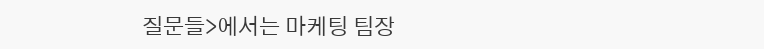질문들>에서는 마케팅 팀장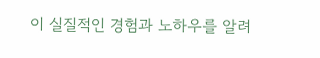이 실질적인 경험과 노하우를 알려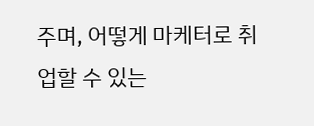주며, 어떻게 마케터로 취업할 수 있는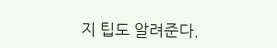지 팁도 알려준다.